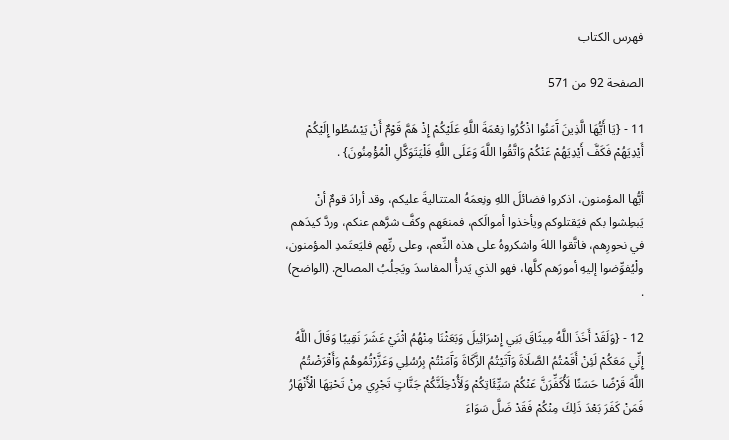فهرس الكتاب

الصفحة 92 من 571

11 - {يَا أَيُّهَا الَّذِينَ آَمَنُوا اذْكُرُوا نِعْمَةَ اللَّهِ عَلَيْكُمْ إِذْ هَمَّ قَوْمٌ أَنْ يَبْسُطُوا إِلَيْكُمْ أَيْدِيَهُمْ فَكَفَّ أَيْدِيَهُمْ عَنْكُمْ وَاتَّقُوا اللَّهَ وَعَلَى اللَّهِ فَلْيَتَوَكَّلِ الْمُؤْمِنُونَ} .

أيُّها المؤمنون، اذكروا فضائلَ اللهِ ونِعمَهُ المتتاليةَ عليكم، وقد أرادَ قومٌ أنْ يَبطِشوا بكم فيَقتلوكم ويأخذوا أموالَكم، فمنعَهم وكفَّ شرَّهم عنكم، وردَّ كيدَهم في نحورِهم، فاتَّقوا اللهَ واشكروهُ على هذه النِّعم، وعلى ربِّهم فليَعتَمدِ المؤمنون، ولْيُفوِّضوا إليهِ أمورَهم كلَّها، فهو الذي يَدرأُ المفاسدَ ويَجلُبُ المصالح. (الواضح) .

12 - {وَلَقَدْ أَخَذَ اللَّهُ مِيثَاقَ بَنِي إِسْرَائِيلَ وَبَعَثْنَا مِنْهُمُ اثْنَيْ عَشَرَ نَقِيبًا وَقَالَ اللَّهُ إِنِّي مَعَكُمْ لَئِنْ أَقَمْتُمُ الصَّلَاةَ وَآَتَيْتُمُ الزَّكَاةَ وَآَمَنْتُمْ بِرُسُلِي وَعَزَّرْتُمُوهُمْ وَأَقْرَضْتُمُ اللَّهَ قَرْضًا حَسَنًا لَأُكَفِّرَنَّ عَنْكُمْ سَيِّئَاتِكُمْ وَلَأُدْخِلَنَّكُمْ جَنَّاتٍ تَجْرِي مِنْ تَحْتِهَا الْأَنْهَارُ فَمَنْ كَفَرَ بَعْدَ ذَلِكَ مِنْكُمْ فَقَدْ ضَلَّ سَوَاءَ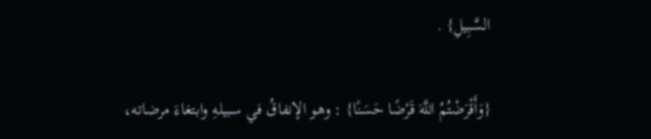السَّبِيلِ} .

{وَأَقْرَضْتُمُ اللَّهَ قَرْضًا حَسَنًا} : وهو الإنفاقُ في سبيلهِ وابتغاءَ مرضاته،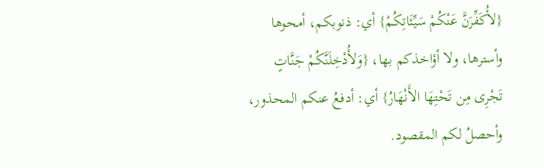{لأُكَفِّرَنَّ عَنْكُمْ سَيِّئَاتِكُمْ} أي: ذنوبكم، أمحوها وأسترها، ولا أؤاخذكم بها، {وَلأُدْخِلَنَّكُمْ جَنَّاتٍ تَجْرِى مِن تَحْتِهَا الأَنْهَارُ} أي: أدفعُ عنكم المحذور، وأحصلُ لكم المقصود.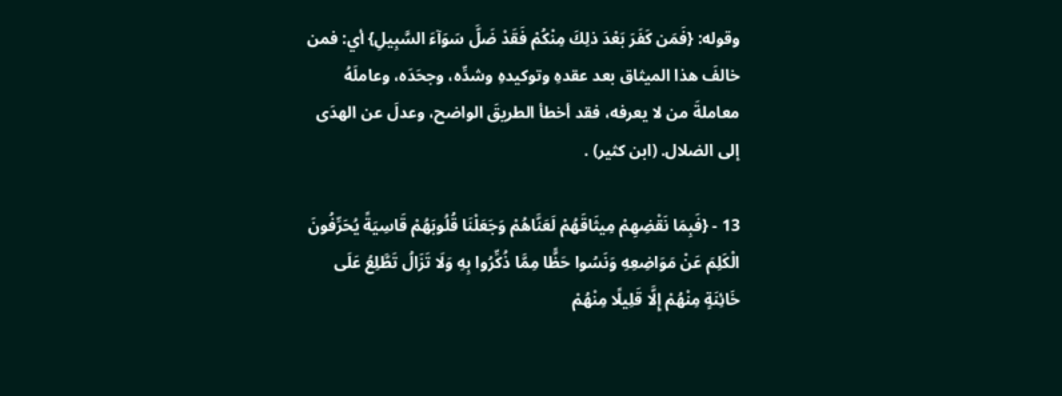وقوله: {فَمَن كَفَرَ بَعْدَ ذلِكَ مِنْكُمْ فَقَدْ ضَلَّ سَوَآءَ السَّبِيلِ} أي: فمن خالفَ هذا الميثاق بعد عقدهِ وتوكيدهِ وشدِّه، وجحَدَه، وعاملَهُ معاملةَ من لا يعرفه، فقد أخطأ الطريقَ الواضح، وعدلَ عن الهدَى إلى الضلال. (ابن كثير) .

13 - {فَبِمَا نَقْضِهِمْ مِيثَاقَهُمْ لَعَنَّاهُمْ وَجَعَلْنَا قُلُوبَهُمْ قَاسِيَةً يُحَرِّفُونَ الْكَلِمَ عَنْ مَوَاضِعِهِ وَنَسُوا حَظًّا مِمَّا ذُكِّرُوا بِهِ وَلَا تَزَالُ تَطَّلِعُ عَلَى خَائِنَةٍ مِنْهُمْ إِلَّا قَلِيلًا مِنْهُمْ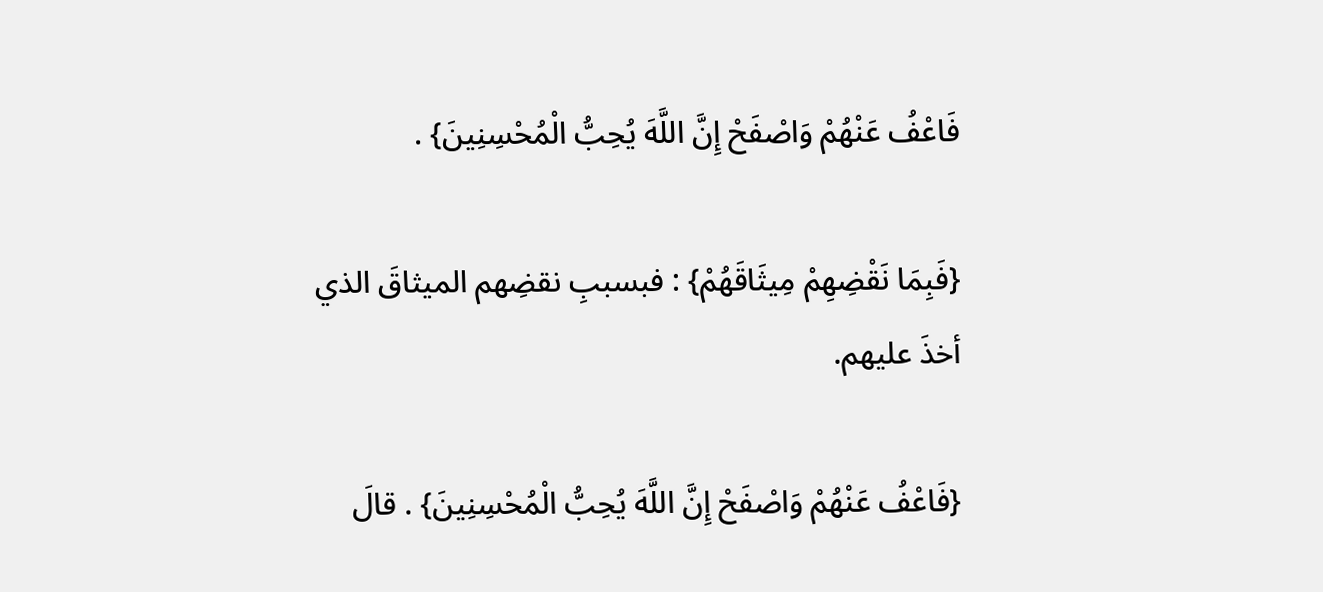فَاعْفُ عَنْهُمْ وَاصْفَحْ إِنَّ اللَّهَ يُحِبُّ الْمُحْسِنِينَ} .

{فَبِمَا نَقْضِهِمْ مِيثَاقَهُمْ} : فبسببِ نقضِهم الميثاقَ الذي أخذَ عليهم.

{فَاعْفُ عَنْهُمْ وَاصْفَحْ إِنَّ اللَّهَ يُحِبُّ الْمُحْسِنِينَ} . قالَ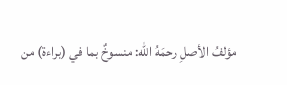مؤلفُ الأصلِ رحمَهُ الله: منسوخٌ بما في (براءة) من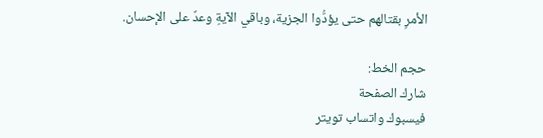الأمرِ بقتالهم حتى يؤدُّوا الجزية، وباقي الآيةِ وعدٌ على الإحسان.

حجم الخط:
شارك الصفحة
فيسبوك واتساب تويتر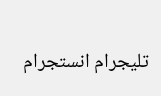تليجرام انستجرام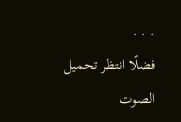. . .
فضلًا انتظر تحميل الصوت